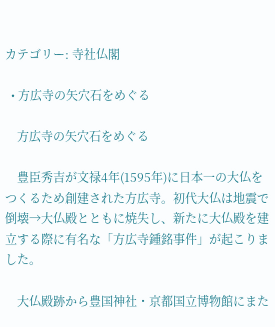カテゴリー: 寺社仏閣

  • 方広寺の矢穴石をめぐる

    方広寺の矢穴石をめぐる

    豊臣秀吉が文禄4年(1595年)に日本一の大仏をつくるため創建された方広寺。初代大仏は地震で倒壊→大仏殿とともに焼失し、新たに大仏殿を建立する際に有名な「方広寺鍾銘事件」が起こりました。

    大仏殿跡から豊国神社・京都国立博物館にまた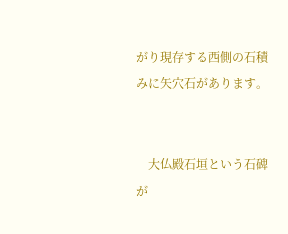がり現存する西側の石積みに矢穴石があります。


    大仏殿石垣という石碑が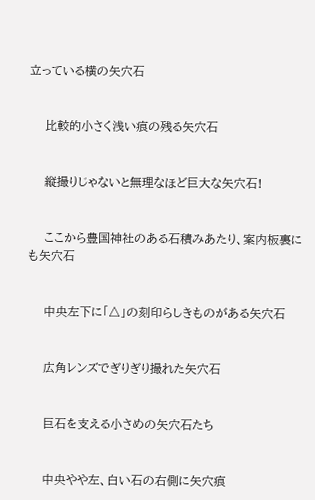立っている横の矢穴石


    比較的小さく浅い痕の残る矢穴石


    縦撮りじゃないと無理なほど巨大な矢穴石!


    ここから豊国神社のある石積みあたり、案内板裏にも矢穴石


    中央左下に「△」の刻印らしきものがある矢穴石


    広角レンズでぎりぎり撮れた矢穴石


    巨石を支える小さめの矢穴石たち


    中央やや左、白い石の右側に矢穴痕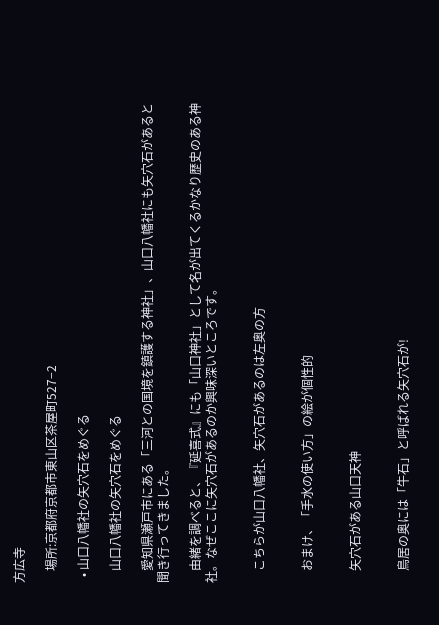方広寺

    場所:京都府京都市東山区茶屋町527−2

  • 山口八幡社の矢穴石をめぐる

    山口八幡社の矢穴石をめぐる

    愛知県瀬戸市にある「三河との国境を鎮護する神社」、山口八幡社にも矢穴石があると聞き行ってきました。

    由緒を調べると、『延喜式』にも「山口神社」として名が出てくるかなり歴史のある神社。なぜここに矢穴石があるのか興味深いところです。


    こちらが山口八幡社、矢穴石があるのは左奥の方


    おまけ、「手水の使い方」の絵が個性的


    矢穴石がある山口天神


    鳥居の奥には「牛石」と呼ばれる矢穴石が!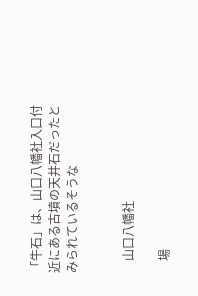「牛石」は、山口八幡社入口付近にある古墳の天井石だったとみられているそうな


    山口八幡社

    場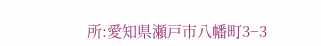所:愛知県瀬戸市八幡町3−3